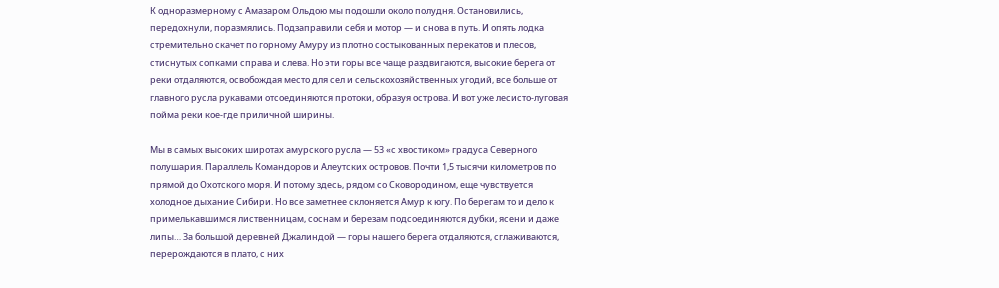К одноразмерному с Амазаром Ольдою мы подошли около полудня. Остановились, передохнули, поразмялись. Подзаправили себя и мотор — и снова в путь. И опять лодка стремительно скачет по горному Амуру из плотно состыкованных перекатов и плесов, стиснутых сопками справа и слева. Но эти горы все чаще раздвигаются, высокие берега от реки отдаляются, освобождая место для сел и сельскохозяйственных угодий, все больше от главного русла рукавами отсоединяются протоки, образуя острова. И вот уже лесисто-луговая пойма реки кое-где приличной ширины.

Мы в самых высоких широтах амурского русла — 53 «с хвостиком» градуса Северного полушария. Параллель Командоров и Алеутских островов. Почти 1,5 тысячи километров по прямой до Охотского моря. И потому здесь, рядом со Сковородином, еще чувствуется холодное дыхание Сибири. Но все заметнее склоняется Амур к югу. По берегам то и дело к примелькавшимся лиственницам, соснам и березам подсоединяются дубки, ясени и даже липы… За большой деревней Джалиндой — горы нашего берега отдаляются, сглаживаются, перерождаются в плато, с них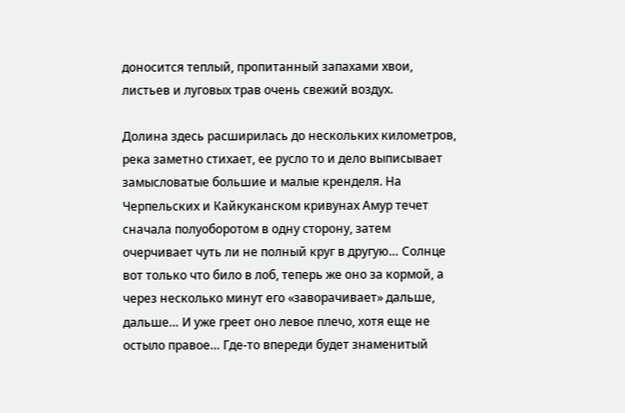доносится теплый, пропитанный запахами хвои, листьев и луговых трав очень свежий воздух.

Долина здесь расширилась до нескольких километров, река заметно стихает, ее русло то и дело выписывает замысловатые большие и малые кренделя. На Черпельских и Кайкуканском кривунах Амур течет сначала полуоборотом в одну сторону, затем очерчивает чуть ли не полный круг в другую… Солнце вот только что било в лоб, теперь же оно за кормой, а через несколько минут его «заворачивает» дальше, дальше… И уже греет оно левое плечо, хотя еще не остыло правое… Где-то впереди будет знаменитый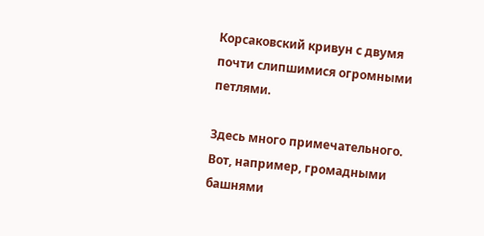Корсаковский кривун с двумя почти слипшимися огромными петлями.

Здесь много примечательного. Вот, например, громадными башнями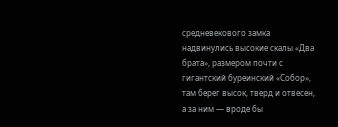средневекового замка надвинулись высокие скалы «Два брата», размером почти с гигантский буреинский «Собор», там берег высок, тверд и отвесен, а за ним — вроде бы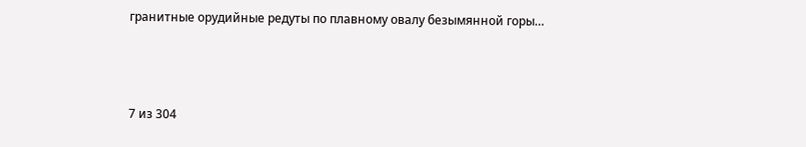гранитные орудийные редуты по плавному овалу безымянной горы…



7 из 304